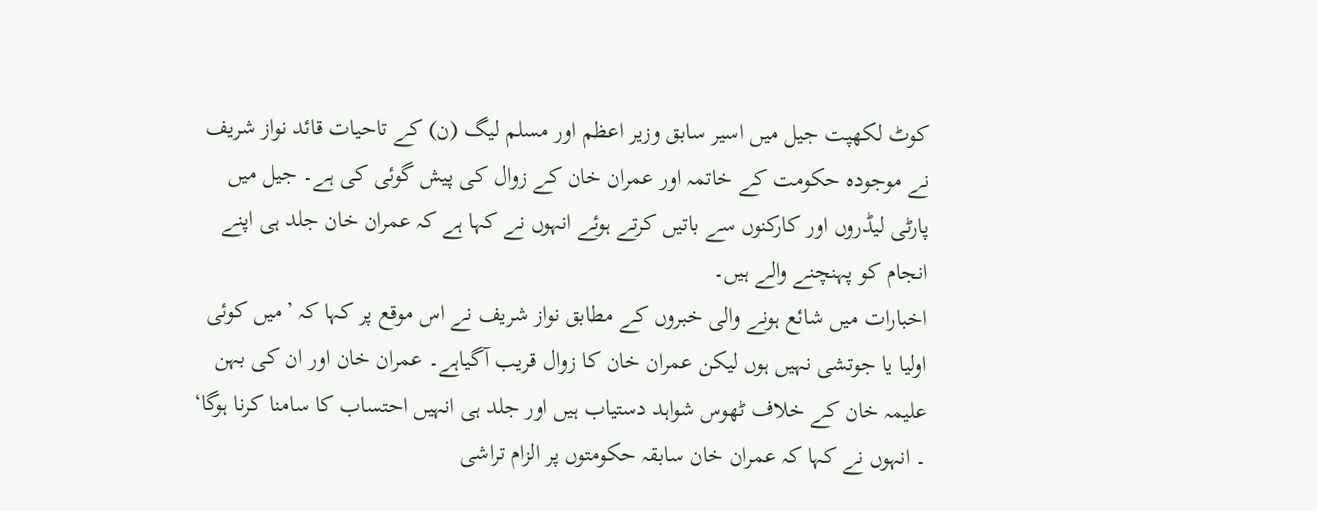کوٹ لکھپت جیل میں اسیر سابق وزیر اعظم اور مسلم لیگ (ن) کے تاحیات قائد نواز شریف نے موجودہ حکومت کے خاتمہ اور عمران خان کے زوال کی پیش گوئی کی ہے۔ جیل میں پارٹی لیڈروں اور کارکنوں سے باتیں کرتے ہوئے انہوں نے کہا ہے کہ عمران خان جلد ہی اپنے انجام کو پہنچنے والے ہیں۔
اخبارات میں شائع ہونے والی خبروں کے مطابق نواز شریف نے اس موقع پر کہا کہ ’میں کوئی اولیا یا جوتشی نہیں ہوں لیکن عمران خان کا زوال قریب آگیاہے۔ عمران خان اور ان کی بہن علیمہ خان کے خلاف ٹھوس شواہد دستیاب ہیں اور جلد ہی انہیں احتساب کا سامنا کرنا ہوگا‘ ۔ انہوں نے کہا کہ عمران خان سابقہ حکومتوں پر الزام تراشی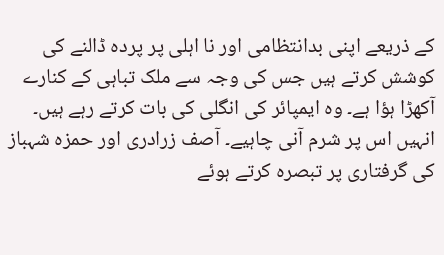کے ذریعے اپنی بدانتظامی اور نا اہلی پر پردہ ڈالنے کی کوشش کرتے ہیں جس کی وجہ سے ملک تباہی کے کنارے آکھڑا ہؤا ہے۔ وہ ایمپائر کی انگلی کی بات کرتے رہے ہیں۔ انہیں اس پر شرم آنی چاہیے۔ آصف زرادری اور حمزہ شہباز کی گرفتاری پر تبصرہ کرتے ہوئے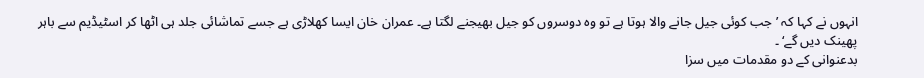انہوں نے کہا کہ ’جب کوئی جیل جانے والا ہوتا ہے تو وہ دوسروں کو جیل بھیجنے لگتا ہے۔ عمران خان ایسا کھلاڑی ہے جسے تماشائی جلد ہی اٹھا کر اسٹیڈیم سے باہر پھینک دیں گے‘ ۔
بدعنوانی کے دو مقدمات میں سزا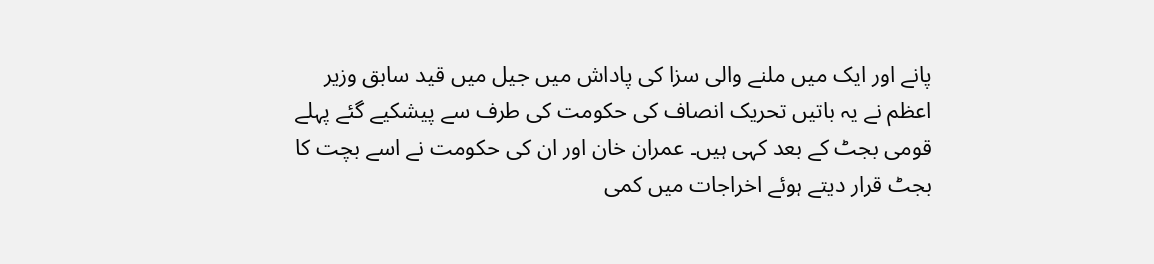پانے اور ایک میں ملنے والی سزا کی پاداش میں جیل میں قید سابق وزیر اعظم نے یہ باتیں تحریک انصاف کی حکومت کی طرف سے پیشکیے گئے پہلے قومی بجٹ کے بعد کہی ہیں۔ عمران خان اور ان کی حکومت نے اسے بچت کا بجٹ قرار دیتے ہوئے اخراجات میں کمی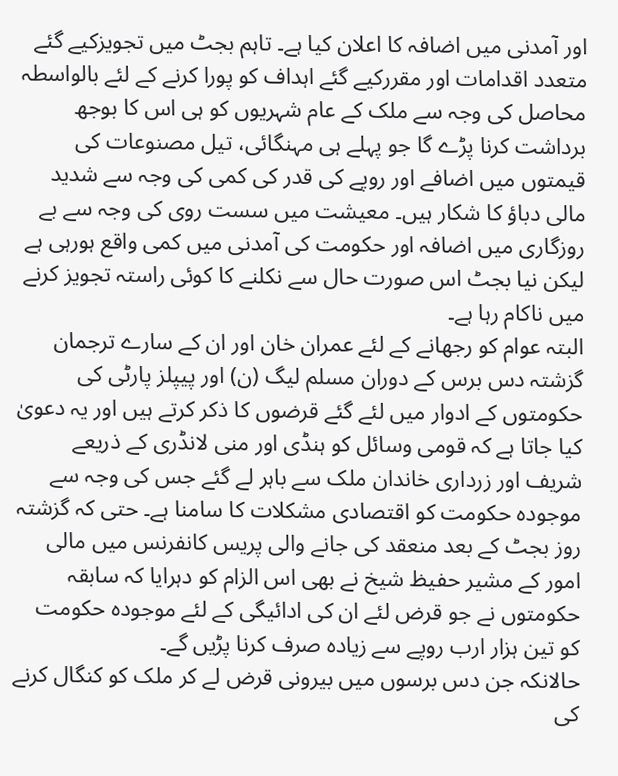اور آمدنی میں اضافہ کا اعلان کیا ہے۔ تاہم بجٹ میں تجویزکیے گئے متعدد اقدامات اور مقررکیے گئے اہداف کو پورا کرنے کے لئے بالواسطہ محاصل کی وجہ سے ملک کے عام شہریوں کو ہی اس کا بوجھ برداشت کرنا پڑے گا جو پہلے ہی مہنگائی، تیل مصنوعات کی قیمتوں میں اضافے اور روپے کی قدر کی کمی کی وجہ سے شدید مالی دباؤ کا شکار ہیں۔ معیشت میں سست روی کی وجہ سے بے روزگاری میں اضافہ اور حکومت کی آمدنی میں کمی واقع ہورہی ہے لیکن نیا بجٹ اس صورت حال سے نکلنے کا کوئی راستہ تجویز کرنے میں ناکام رہا ہے۔
البتہ عوام کو رجھانے کے لئے عمران خان اور ان کے سارے ترجمان گزشتہ دس برس کے دوران مسلم لیگ (ن) اور پیپلز پارٹی کی حکومتوں کے ادوار میں لئے گئے قرضوں کا ذکر کرتے ہیں اور یہ دعویٰ کیا جاتا ہے کہ قومی وسائل کو ہنڈی اور منی لانڈری کے ذریعے شریف اور زرداری خاندان ملک سے باہر لے گئے جس کی وجہ سے موجودہ حکومت کو اقتصادی مشکلات کا سامنا ہے۔ حتی کہ گزشتہ روز بجٹ کے بعد منعقد کی جانے والی پریس کانفرنس میں مالی امور کے مشیر حفیظ شیخ نے بھی اس الزام کو دہرایا کہ سابقہ حکومتوں نے جو قرض لئے ان کی ادائیگی کے لئے موجودہ حکومت کو تین ہزار ارب روپے سے زیادہ صرف کرنا پڑیں گے۔
حالانکہ جن دس برسوں میں بیرونی قرض لے کر ملک کو کنگال کرنے کی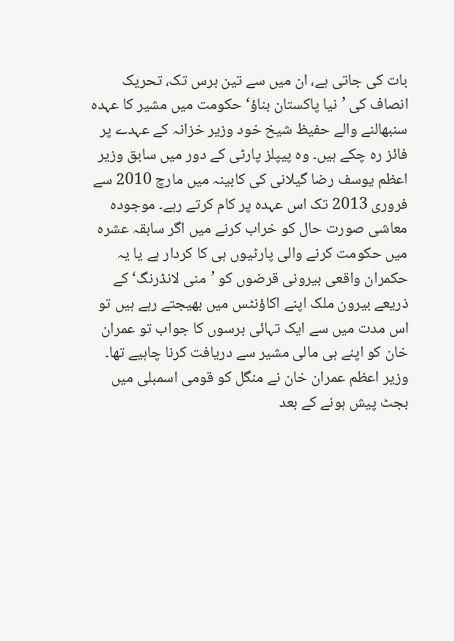بات کی جاتی ہے، ان میں سے تین برس تک، تحریک انصاف کی ’نیا پاکستان بناؤ‘ حکومت میں مشیر کا عہدہ سنبھالنے والے حفیظ شیخ خود وزیر خزانہ کے عہدے پر فائز رہ چکے ہیں۔ وہ پیپلز پارٹی کے دور میں سابق وزیر اعظم یوسف رضا گیلانی کی کابینہ میں مارچ 2010 سے فروری 2013 تک اس عہدہ پر کام کرتے رہے۔ موجودہ معاشی صورت حال کو خراب کرنے میں اگر سابقہ عشرہ میں حکومت کرنے والی پارٹیوں ہی کا کردار ہے یا یہ حکمران واقعی بیرونی قرضوں کو ’منی لانڈرنگ‘ کے ذریعے بیرون ملک اپنے اکاؤنٹس میں بھیجتے رہے ہیں تو اس مدت میں سے ایک تہائی برسوں کا جواب تو عمران خان کو اپنے ہی مالی مشیر سے دریافت کرنا چاہیے تھا۔
وزیر اعظم عمران خان نے منگل کو قومی اسمبلی میں بجٹ پیش ہونے کے بعد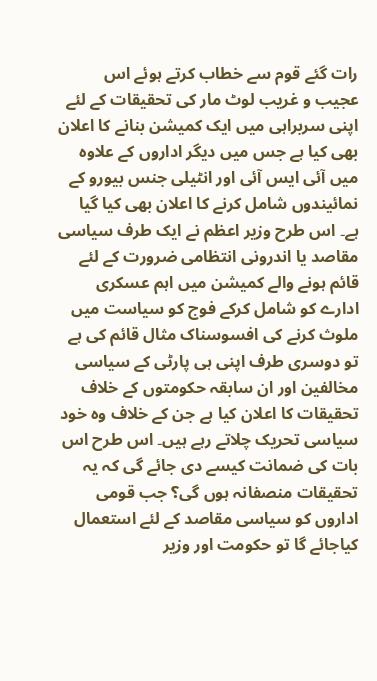رات گئے قوم سے خطاب کرتے ہوئے اس عجیب و غریب لوٹ مار کی تحقیقات کے لئے اپنی سربراہی میں ایک کمیشن بنانے کا اعلان بھی کیا ہے جس میں دیگر اداروں کے علاوہ میں آئی ایس آئی اور انٹیلی جنس بیورو کے نمائیندوں شامل کرنے کا اعلان بھی کیا گیا ہے۔ اس طرح وزیر اعظم نے ایک طرف سیاسی مقاصد یا اندرونی انتظامی ضرورت کے لئے قائم ہونے والے کمیشن میں اہم عسکری ادارے کو شامل کرکے فوج کو سیاست میں ملوث کرنے کی افسوسناک مثال قائم کی ہے تو دوسری طرف اپنی ہی پارٹی کے سیاسی مخالفین اور ان سابقہ حکومتوں کے خلاف تحقیقات کا اعلان کیا ہے جن کے خلاف وہ خود سیاسی تحریک چلاتے رہے ہیں۔ اس طرح اس بات کی ضمانت کیسے دی جائے گی کہ یہ تحقیقات منصفانہ ہوں گی؟ جب قومی اداروں کو سیاسی مقاصد کے لئے استعمال کیاجائے گا تو حکومت اور وزیر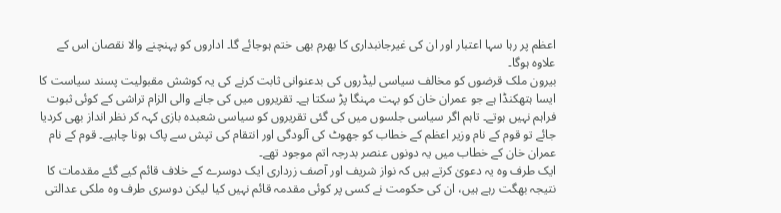اعظم پر رہا سہا اعتبار اور ان کی غیرجانبداری کا بھرم بھی ختم ہوجائے گا۔ اداروں کو پہنچنے والا نقصان اس کے علاوہ ہوگا۔
بیرون ملک قرضوں کو مخالف سیاسی لیڈروں کی بدعنوانی ثابت کرنے کی یہ کوشش مقبولیت پسند سیاست کا ایسا ہتھکنڈا ہے جو عمران خان کو بہت مہنگا پڑ سکتا ہے۔ تقریروں میں کی جانے والی الزام تراشی کے کوئی ثبوت فراہم نہیں ہوتے۔ تاہم اگر سیاسی جلسوں میں کی گئی تقریروں کو سیاسی شعبدہ بازی کہہ کر نظر انداز بھی کردیا جائے تو قوم کے نام وزیر اعظم کے خطاب کو جھوٹ کی آلودگی اور انتقام کی تپش سے پاک ہونا چاہیے۔ قوم کے نام عمران خان کے خطاب میں یہ دونوں عنصر بدرجہ اتم موجود تھے۔
ایک طرف وہ یہ دعویٰ کرتے ہیں کہ نواز شریف اور آصف زرداری ایک دوسرے کے خلاف قائم کیے گئے مقدمات کا نتیجہ بھگت رہے ہیں، ان کی حکومت نے کسی پر کوئی مقدمہ قائم نہیں کیا لیکن دوسری طرف وہ ملکی عدالتی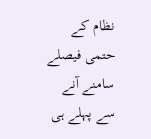نظام کے حتمی فیصلے سامنے آنے سے پہلے ہی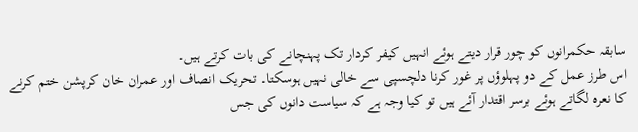سابقہ حکمرانوں کو چور قرار دیتے ہوئے انہیں کیفر کردار تک پہنچانے کی بات کرتے ہیں۔
اس طرز عمل کے دو پہلوؤں پر غور کرنا دلچسپی سے خالی نہیں ہوسکتا۔ تحریک انصاف اور عمران خان کرپشن ختم کرنے کا نعرہ لگاتے ہوئے برسر اقتدار آئے ہیں تو کیا وجہ ہے کہ سیاست دانوں کی جس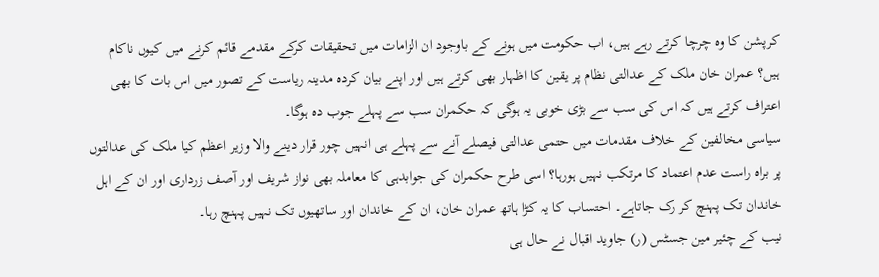کرپشن کا وہ چرچا کرتے رہے ہیں، اب حکومت میں ہونے کے باوجود ان الزامات میں تحقیقات کرکے مقدمے قائم کرنے میں کیوں ناکام ہیں؟ عمران خان ملک کے عدالتی نظام پر یقین کا اظہار بھی کرتے ہیں اور اپنے بیان کردہ مدینہ ریاست کے تصور میں اس بات کا بھی اعتراف کرتے ہیں کہ اس کی سب سے بڑی خوبی یہ ہوگی کہ حکمران سب سے پہلے جوب دہ ہوگا۔
سیاسی مخالفین کے خلاف مقدمات میں حتمی عدالتی فیصلے آنے سے پہلے ہی انہیں چور قرار دینے والا وزیر اعظم کیا ملک کی عدالتوں پر براہ راست عدم اعتماد کا مرتکب نہیں ہورہا؟ اسی طرح حکمران کی جوابدہی کا معاملہ بھی نواز شریف اور آصف زرداری اور ان کے اہل خاندان تک پہنچ کر رک جاتاہے۔ احتساب کا یہ کڑا ہاتھ عمران خان، ان کے خاندان اور ساتھیوں تک نہیں پہنچ رہا۔
نیب کے چئیر مین جسٹس (ر) جاوید اقبال نے حال ہی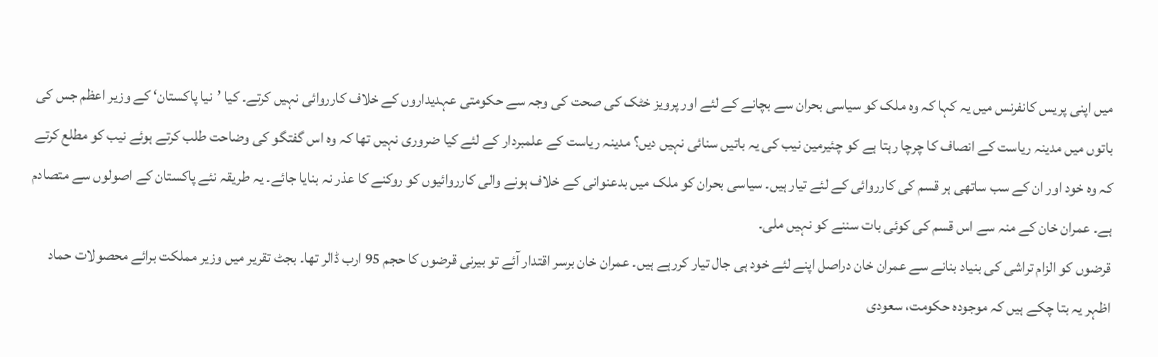میں اپنی پریس کانفرنس میں یہ کہا کہ وہ ملک کو سیاسی بحران سے بچانے کے لئے اور پرویز خٹک کی صحت کی وجہ سے حکومتی عہدیداروں کے خلاف کارروائی نہیں کرتے۔ کیا ’نیا پاکستان‘ کے وزیر اعظم جس کی باتوں میں مدینہ ریاست کے انصاف کا چرچا رہتا ہے کو چئیرمین نیب کی یہ باتیں سنائی نہیں دیں؟ مدینہ ریاست کے علمبردار کے لئے کیا ضروری نہیں تھا کہ وہ اس گفتگو کی وضاحت طلب کرتے ہوئے نیب کو مطلع کرتے کہ وہ خود اور ان کے سب ساتھی ہر قسم کی کارروائی کے لئے تیار ہیں۔ سیاسی بحران کو ملک میں بدعنوانی کے خلاف ہونے والی کارروائیوں کو روکنے کا عذر نہ بنایا جائے۔ یہ طریقہ نئے پاکستان کے اصولوں سے متصادم ہے۔ عمران خان کے منہ سے اس قسم کی کوئی بات سننے کو نہیں ملی۔
قرضوں کو الزام تراشی کی بنیاد بنانے سے عمران خان دراصل اپنے لئے خود ہی جال تیار کررہے ہیں۔ عمران خان برسر اقتدار آئے تو بیرنی قرضوں کا حجم 95 ارب ڈالر تھا۔ بجٹ تقریر میں وزیر مملکت برائے محصولات حماد اظہر یہ بتا چکے ہیں کہ موجودہ حکومت، سعودی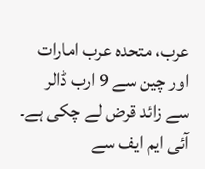عرب، متحدہ عرب امارات اور چین سے 9 ارب ڈالر سے زائد قرض لے چکی ہے۔ آئی ایم ایف سے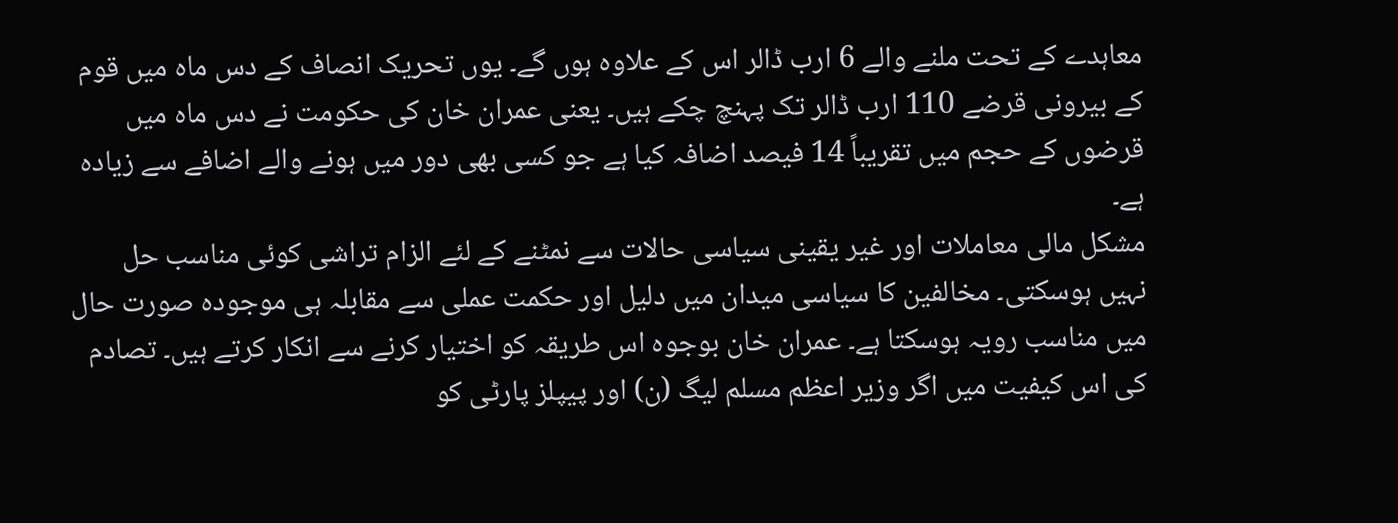معاہدے کے تحت ملنے والے 6 ارب ڈالر اس کے علاوہ ہوں گے۔ یوں تحریک انصاف کے دس ماہ میں قوم کے بیرونی قرضے 110 ارب ڈالر تک پہنچ چکے ہیں۔ یعنی عمران خان کی حکومت نے دس ماہ میں قرضوں کے حجم میں تقریباً 14 فیصد اضافہ کیا ہے جو کسی بھی دور میں ہونے والے اضافے سے زیادہ ہے۔
مشکل مالی معاملات اور غیر یقینی سیاسی حالات سے نمٹنے کے لئے الزام تراشی کوئی مناسب حل نہیں ہوسکتی۔ مخالفین کا سیاسی میدان میں دلیل اور حکمت عملی سے مقابلہ ہی موجودہ صورت حال میں مناسب رویہ ہوسکتا ہے۔ عمران خان بوجوہ اس طریقہ کو اختیار کرنے سے انکار کرتے ہیں۔ تصادم کی اس کیفیت میں اگر وزیر اعظم مسلم لیگ (ن) اور پیپلز پارٹی کو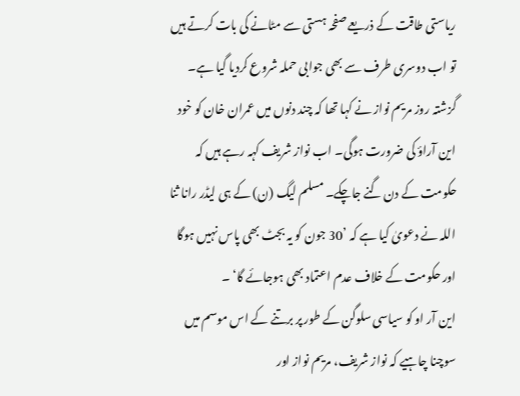ریاستی طاقت کے ذریعے صفحہ ہستی سے مٹانے کی بات کرتے ہیں تو اب دوسری طرف سے بھی جوابی حملہ شروع کردیا گیا ہے۔ گزشتہ روز مریم نواز نے کہا تھا کہ چند دنوں میں عمران خان کو خود این آراؤ کی ضرورت ہوگی۔ اب نواز شریف کہہ رہے ہیں کہ حکومت کے دن گنے جاچکے۔ مسلم لیگ (ن) کے ہی لیڈر رانا ثنا اللہ نے دعویٰ کیا ہے کہ ’30 جون کو یہ بجٹ بھی پاس نہیں ہوگا اور حکومت کے خلاف عدم اعتماد بھی ہوجائے گا‘ ۔
این آر او کو سیاسی سلوگن کے طور پر برتنے کے اس موسم میں سوچنا چاہیے کہ نواز شریف، مریم نواز اور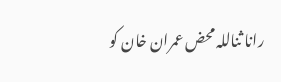رانا ثناللہ محض عمران خان کو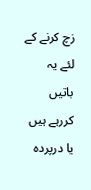زچ کرنے کے لئے یہ باتیں کررہے ہیں یا درپردہ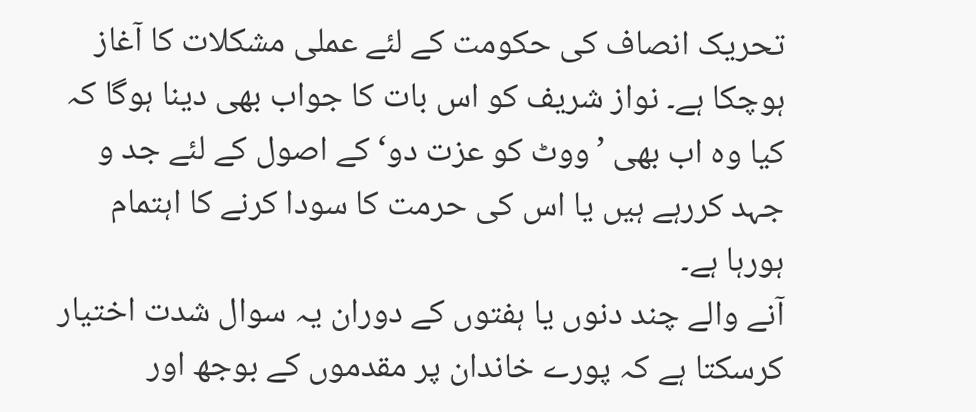تحریک انصاف کی حکومت کے لئے عملی مشکلات کا آغاز ہوچکا ہے۔ نواز شریف کو اس بات کا جواب بھی دینا ہوگا کہ کیا وہ اب بھی ’ووٹ کو عزت دو‘ کے اصول کے لئے جد و جہد کررہے ہیں یا اس کی حرمت کا سودا کرنے کا اہتمام ہورہا ہے۔
آنے والے چند دنوں یا ہفتوں کے دوران یہ سوال شدت اختیار کرسکتا ہے کہ پورے خاندان پر مقدموں کے بوجھ اور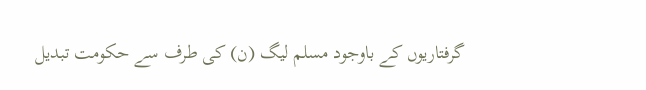گرفتاریوں کے باوجود مسلم لیگ (ن) کی طرف سے حکومت تبدیل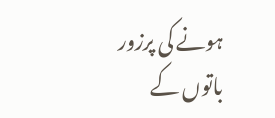ہونے کی پرزور باتوں کے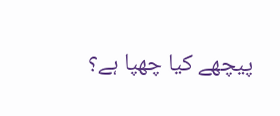پیچھے کیا چھپا ہے؟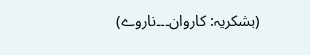(بشکریہ: کاروان۔۔۔ناروے)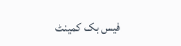فیس بک کمینٹ